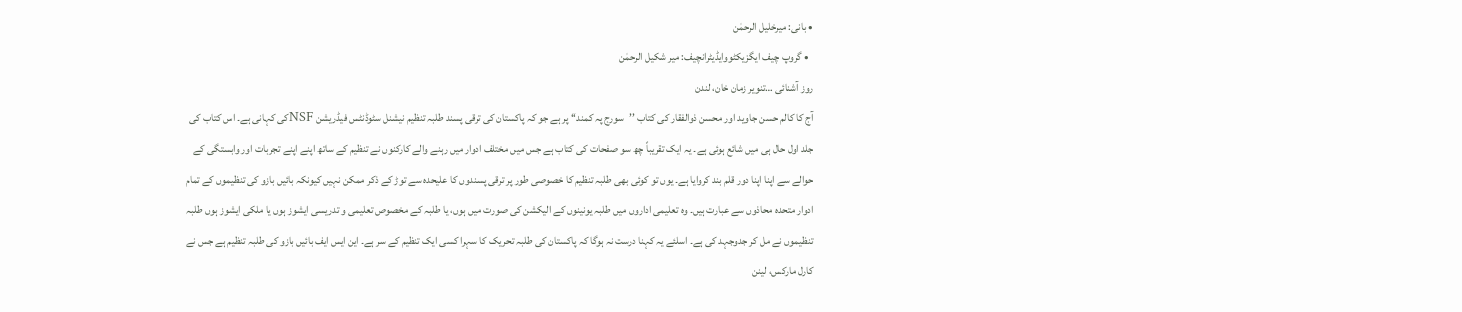• بانی: میرخلیل الرحمٰن
  • گروپ چیف ایگزیکٹووایڈیٹرانچیف: میر شکیل الرحمٰن
روز آشنائی …تنویر زمان خان، لندن
آج کا کالم حسن جاوید اور محسن ذوالفقار کی کتاب ’’سورج پہ کمند‘‘ پر ہے جو کہ پاکستان کی ترقی پسند طلبہ تنظیم نیشنل سٹوڈنٹس فیڈریشن NSFکی کہانی ہے۔ اس کتاب کی جلد اول حال ہی میں شائع ہوئی ہے۔ یہ ایک تقریباً چھ سو صفحات کی کتاب ہے جس میں مختلف ادوار میں رہنے والے کارکنوں نے تنظیم کے ساتھ اپنے اپنے تجربات اور وابستگی کے حوالے سے اپنا اپنا دور قلم بند کروایا ہے۔ یوں تو کوئی بھی طلبہ تنظیم کا خصوصی طور پر ترقی پسندوں کا علیحدہ سے توڑ کے ذکر ممکن نہیں کیونکہ بائیں بازو کی تنظیموں کے تمام ادوار متحدہ محاذوں سے عبارت ہیں۔ وہ تعلیمی اداروں میں طلبہ یونینوں کے الیکشن کی صورت میں ہوں، یا طلبہ کے مخصوص تعلیمی و تدریسی ایشوز ہوں یا ملکی ایشوز ہوں طلبہ تنظیموں نے مل کر جدوجہد کی ہے۔ اسلئے یہ کہنا درست نہ ہوگا کہ پاکستان کی طلبہ تحریک کا سہرا کسی ایک تنظیم کے سر ہے۔ این ایس ایف بائیں بازو کی طلبہ تنظیم ہے جس نے کارل مارکس، لینن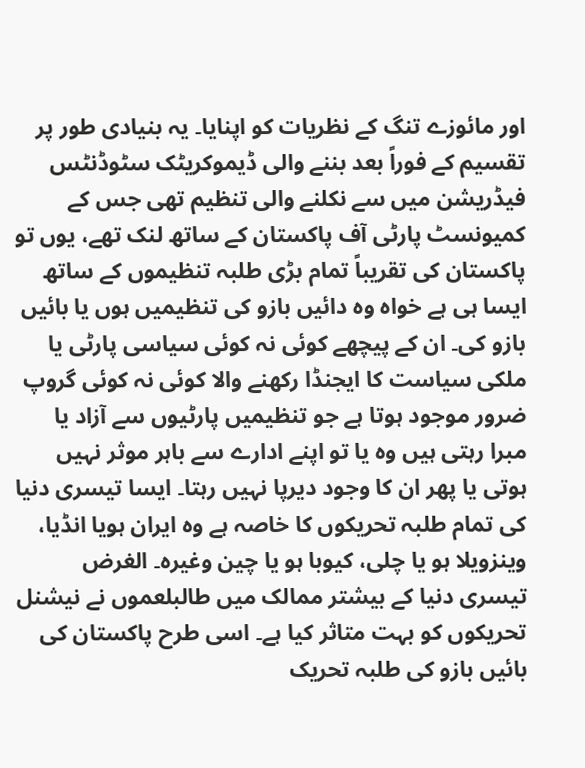اور مائوزے تنگ کے نظریات کو اپنایا۔ یہ بنیادی طور پر تقسیم کے فوراً بعد بننے والی ڈیموکریٹک سٹوڈنٹس فیڈریشن میں سے نکلنے والی تنظیم تھی جس کے کمیونسٹ پارٹی آف پاکستان کے ساتھ لنک تھے، یوں تو پاکستان کی تقریباً تمام بڑی طلبہ تنظیموں کے ساتھ ایسا ہی ہے خواہ وہ دائیں بازو کی تنظیمیں ہوں یا بائیں بازو کی۔ ان کے پیچھے کوئی نہ کوئی سیاسی پارٹی یا ملکی سیاست کا ایجنڈا رکھنے والا کوئی نہ کوئی گروپ ضرور موجود ہوتا ہے جو تنظیمیں پارٹیوں سے آزاد یا مبرا رہتی ہیں وہ یا تو اپنے ادارے سے باہر موثر نہیں ہوتی یا پھر ان کا وجود دیرپا نہیں رہتا۔ ایسا تیسری دنیا کی تمام طلبہ تحریکوں کا خاصہ ہے وہ ایران ہویا انڈیا، وینزویلا ہو یا چلی، کیوبا ہو یا چین وغیرہ۔ الغرض تیسری دنیا کے بیشتر ممالک میں طالبلعموں نے نیشنل تحریکوں کو بہت متاثر کیا ہے۔ اسی طرح پاکستان کی بائیں بازو کی طلبہ تحریک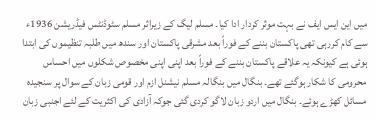میں این ایس ایف نے بہت موثر کردار ادا کیا۔ مسلم لیگ کے زیراثر مسلم سٹوڈنٹس فیڈریشن 1936ء سے کام کررہی تھی پاکستان بننے کے فوراً بعد مشرقی پاکستان اور سندھ میں طلبہ تنظیموں کی ابتدا ہوئی ہے کیونکہ یہ علاقے پاکستان بننے کے فوراً بعد اپنی اپنی مخصوص شکلوں میں احساس محرومی کا شکار ہوگئے تھے۔ بنگال میں بنگالہ مسلم نیشنل ازم اور قومی زبان کے سوال پر سنجیدہ مسائل کھڑے ہوئے۔ بنگال میں اردو زبان لاگو کردی گئی جوکہ آزادی کی اکثریت کے لئے اجنبی زبان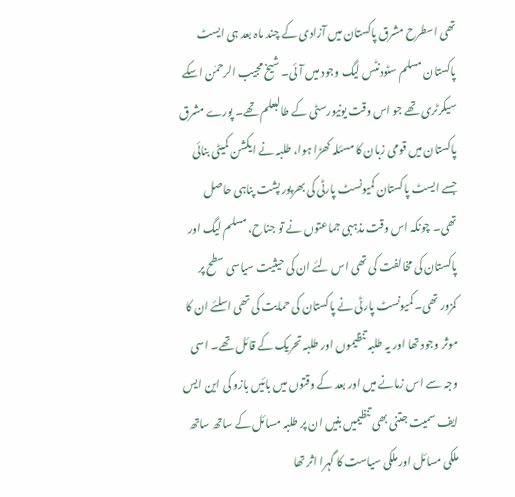تھی اسطرح مشرق پاکستان میں آزادی کے چند ماہ بعد ہی ایسٹ پاکستان مسلم سٹودنٹس لیگ وجود میں آئی۔ شیخ مجیب الرحمٰن اسکے سیکرٹری تھے جو اس وقت یونیورسٹی کے طالبعلم تھے۔ پورے مشرق پاکستان میں قومی زبان کا مسئلہ کھڑا ہوا، طلبہ نے ایکشن کمیٹی بنائی جسے ایسٹ پاکستان کمیونسٹ پارٹی کی بھرپور پشت پناہی حاصل تھی۔ چونکہ اس وقت مذہبی جماعتوں نے تو جناح، مسلم لیگ اور پاکستان کی مخالفت کی تھی اس لئے ان کی حیثیت سیاسی سطح پر کمزور تھی۔ کمیونسٹ پارٹی نے پاکستان کی حمایت کی تھی اسلئے ان کا موثر وجود تھا اور یہ طلبہ تنظیموں اور طلبہ تحریک کے قائل تھے۔ اسی وجہ سے اس زمانے میں اور بعد کے وقتوں میں بائیں بازو کی این ایس ایف سمیت جتنی بھی تنظیمیں بنیں ان پر طلبہ مسائل کے ساتھ ساتھ ملکی مسائل اور ملکی سیاست کا گہرا اثر تھا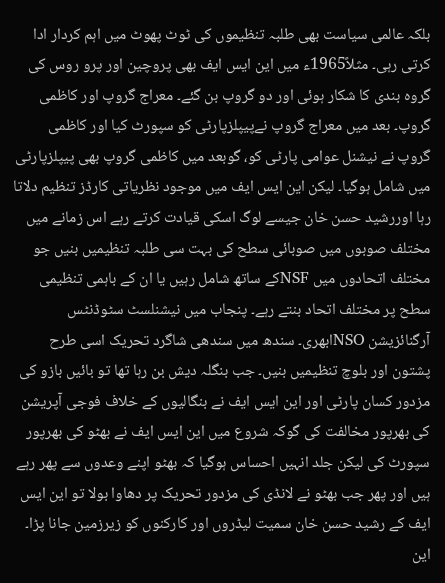بلکہ عالمی سیاست بھی طلبہ تنظیموں کی ٹوٹ پھوٹ میں اہم کردار ادا کرتی رہی۔ مثلاً1965ء میں این ایس ایف بھی پروچین اور پرو روس کی گروہ بندی کا شکار ہوئی اور دو گروپ بن گئے۔ معراج گروپ اور کاظمی گروپ۔ بعد میں معراج گروپ نےپیپلزپارٹی کو سپورٹ کیا اور کاظمی گروپ نے نیشنل عوامی پارٹی کو، گوبعد میں کاظمی گروپ بھی پیپلزپارٹی میں شامل ہوگیا۔ لیکن این ایس ایف میں موجود نظریاتی کارڈز تنظیم دلاتا رہا اوررشید حسن خان جیسے لوگ اسکی قیادت کرتے رہے اس زمانے میں مختلف صوبوں میں صوبائی سطح کی بہت سی طلبہ تنظیمیں بنیں جو مختلف اتحادوں میں NSFکے ساتھ شامل رہیں یا ان کے باہمی تنظیمی سطح پر مختلف اتحاد بنتے رہے۔ پنجاب میں نیشنلسٹ سٹوڈنٹس آرگنائزیشن NSOابھری۔ سندھ میں سندھی شاگرد تحریک اسی طرح پشتون اور بلوچ تنظیمیں بنیں۔ جب بنگلہ دیش بن رہا تھا تو بائیں بازو کی مزدور کسان پارٹی اور این ایس ایف نے بنگالیوں کے خلاف فوجی آپریشن کی بھرپور مخالفت کی گوکہ شروع میں این ایس ایف نے بھٹو کی بھرپور سپورٹ کی لیکن جلد انہیں احساس ہوگیا کہ بھٹو اپنے وعدوں سے پھر رہے ہیں اور پھر جب بھٹو نے لانڈی کی مزدور تحریک پر دھاوا بولا تو این ایس ایف کے رشید حسن خان سمیت لیڈروں اور کارکنوں کو زیرزمین جانا پڑا۔ این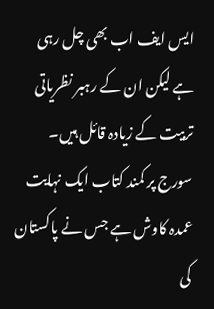ایس ایف اب بھی چل رہی ہے لیکن ان کے رہبر نظریاتی تربیت کے زیادہ قائل ہیں۔ سورج پر کمند کتاب ایک نہایت عمدہ کاوش ہے جس نے پاکستان کی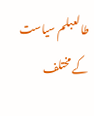طالعبلم سیاست کے مختلف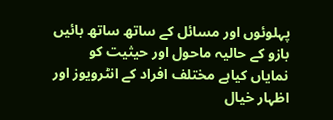پہلوئوں اور مسائل کے ساتھ ساتھ بائیں بازو کے حالیہ ماحول اور حیثیت کو نمایاں کیاہے مختلف افراد کے انٹرویوز اور اظہار خیال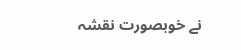نے خوبصورت نقشہ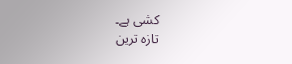کشی ہے۔
تازہ ترین